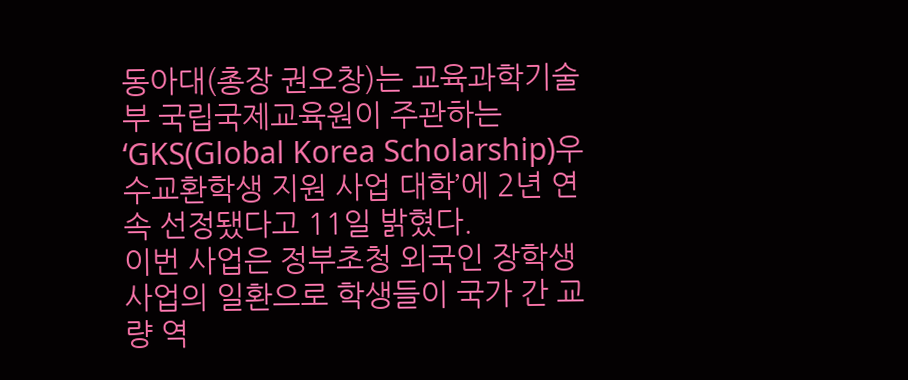동아대(총장 권오창)는 교육과학기술부 국립국제교육원이 주관하는 ‘GKS(Global Korea Scholarship)우수교환학생 지원 사업 대학’에 2년 연속 선정됐다고 11일 밝혔다.
이번 사업은 정부초청 외국인 장학생 사업의 일환으로 학생들이 국가 간 교량 역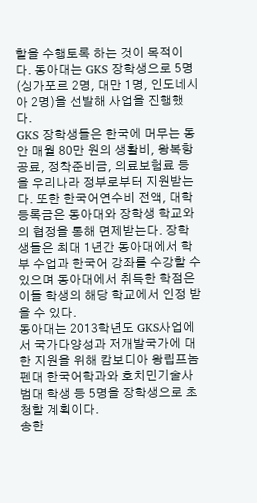할을 수행토록 하는 것이 목적이다. 동아대는 GKS 장학생으로 5명(싱가포르 2명, 대만 1명, 인도네시아 2명)을 선발해 사업을 진행했다.
GKS 장학생들은 한국에 머무는 동안 매월 80만 원의 생활비, 왕복항공료, 정착준비금, 의료보험료 등을 우리나라 정부로부터 지원받는다. 또한 한국어연수비 전액, 대학 등록금은 동아대와 장학생 학교와의 협정을 통해 면제받는다. 장학생들은 최대 1년간 동아대에서 학부 수업과 한국어 강좌를 수강할 수 있으며 동아대에서 취득한 학점은 이들 학생의 해당 학교에서 인정 받을 수 있다.
동아대는 2013학년도 GKS사업에서 국가다양성과 저개발국가에 대한 지원을 위해 캄보디아 왕립프놈펜대 한국어학과와 호치민기술사범대 학생 등 5명을 장학생으로 초청할 계획이다.
송한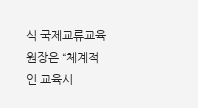식 국제교류교육원장은 “체계적인 교육시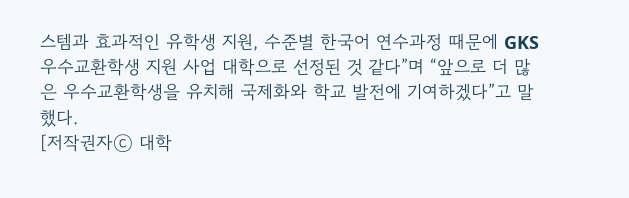스템과 효과적인 유학생 지원, 수준별 한국어 연수과정 때문에 GKS우수교환학생 지원 사업 대학으로 선정된 것 같다”며 “앞으로 더 많은 우수교환학생을 유치해 국제화와 학교 발전에 기여하겠다”고 말했다.
[저작권자ⓒ 대학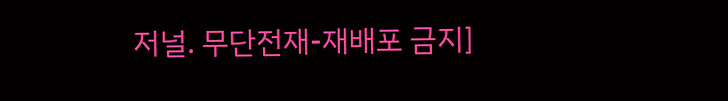저널. 무단전재-재배포 금지]